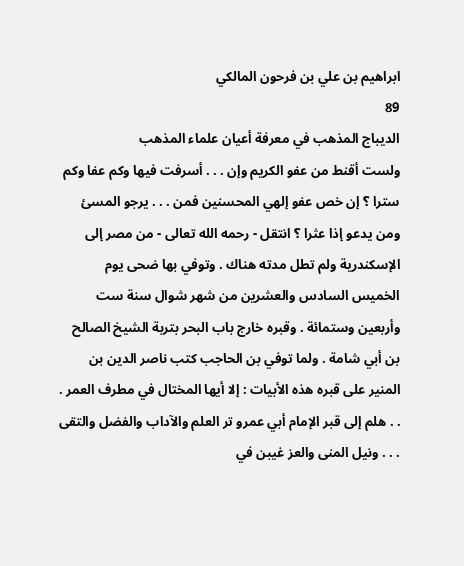ابراهيم بن علي بن فرحون المالكي
89
الديباج المذهب في معرفة أعيان علماء المذهب
ولست أقنط من عفو الكريم وإن . . . أسرفت فيها وكم عفا وكم سترا ؟ إن خص عفو إلهي المحسنين فمن . . . يرجو المسئ ومن يدعو إذا عثرا ؟ انتقل - رحمه الله تعالى - من مصر إلى الإسكندرية ولم تطل مدته هناك . وتوفي بها ضحى يوم الخميس السادس والعشرين من شهر شوال سنة ست وأربعين وستمائة . وقبره خارج باب البحر بتربة الشيخ الصالح بن أبي شامة . ولما توفي بن الحاجب كتب ناصر الدين بن المنير على قبره هذه الأبيات : إلا أيها المختال في مطرف العمر . . . هلم إلى قبر الإمام أبي عمرو تر العلم والآداب والفضل والتقى . . . ونيل المنى والعز غيبن في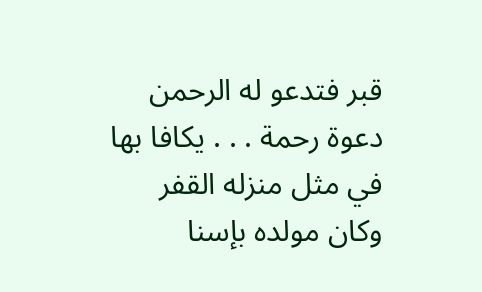قبر فتدعو له الرحمن دعوة رحمة . . . يكافا بها في مثل منزله القفر وكان مولده بإسنا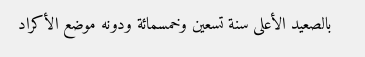بالصعيد الأعلى سنة تسعين وخمسمائة ودونه موضع الأكراد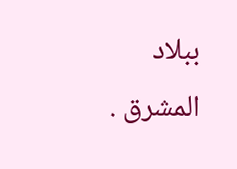ببلاد المشرق .